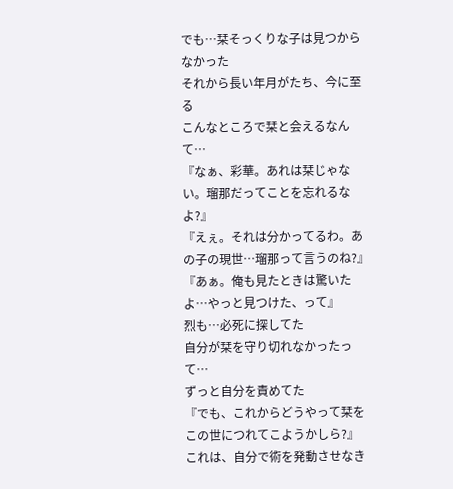でも…栞そっくりな子は見つからなかった
それから長い年月がたち、今に至る
こんなところで栞と会えるなんて…
『なぁ、彩華。あれは栞じゃない。瑠那だってことを忘れるなよ?』
『えぇ。それは分かってるわ。あの子の現世…瑠那って言うのね?』
『あぁ。俺も見たときは驚いたよ…やっと見つけた、って』
烈も…必死に探してた
自分が栞を守り切れなかったって…
ずっと自分を責めてた
『でも、これからどうやって栞をこの世につれてこようかしら?』
これは、自分で術を発動させなき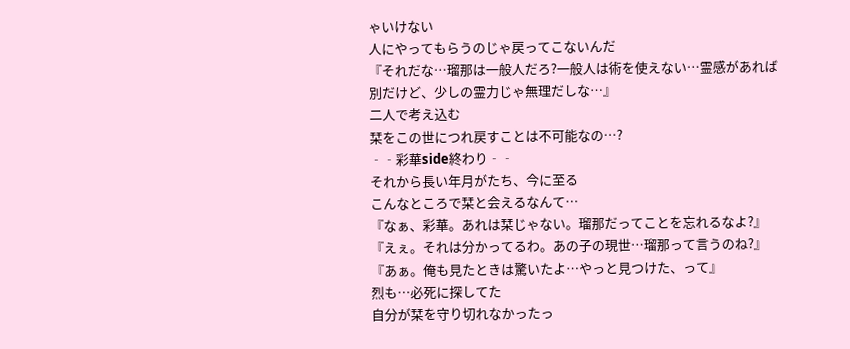ゃいけない
人にやってもらうのじゃ戻ってこないんだ
『それだな…瑠那は一般人だろ?一般人は術を使えない…霊感があれば別だけど、少しの霊力じゃ無理だしな…』
二人で考え込む
栞をこの世につれ戻すことは不可能なの…?
‐‐彩華side終わり‐‐
それから長い年月がたち、今に至る
こんなところで栞と会えるなんて…
『なぁ、彩華。あれは栞じゃない。瑠那だってことを忘れるなよ?』
『えぇ。それは分かってるわ。あの子の現世…瑠那って言うのね?』
『あぁ。俺も見たときは驚いたよ…やっと見つけた、って』
烈も…必死に探してた
自分が栞を守り切れなかったっ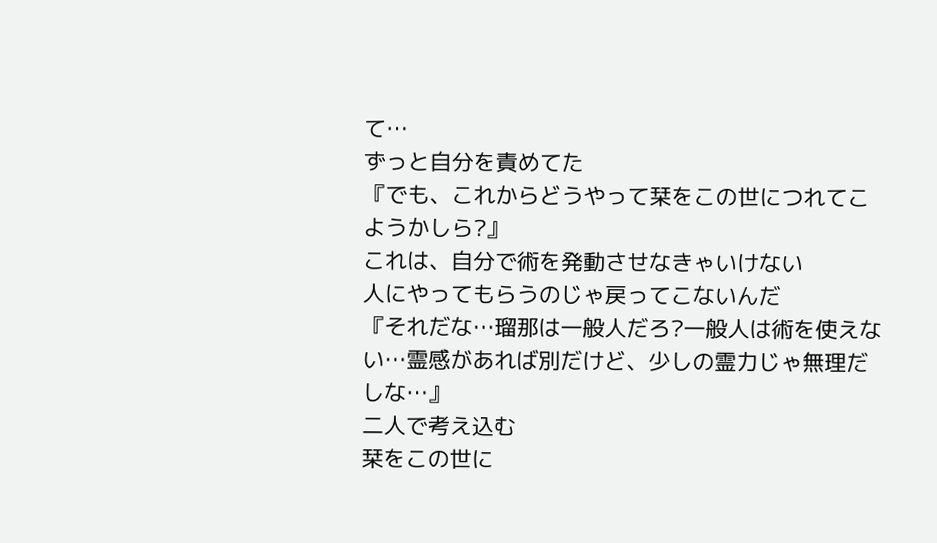て…
ずっと自分を責めてた
『でも、これからどうやって栞をこの世につれてこようかしら?』
これは、自分で術を発動させなきゃいけない
人にやってもらうのじゃ戻ってこないんだ
『それだな…瑠那は一般人だろ?一般人は術を使えない…霊感があれば別だけど、少しの霊力じゃ無理だしな…』
二人で考え込む
栞をこの世に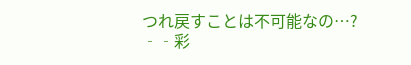つれ戻すことは不可能なの…?
‐‐彩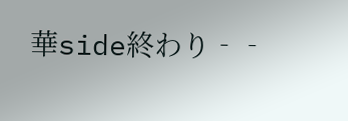華side終わり‐‐